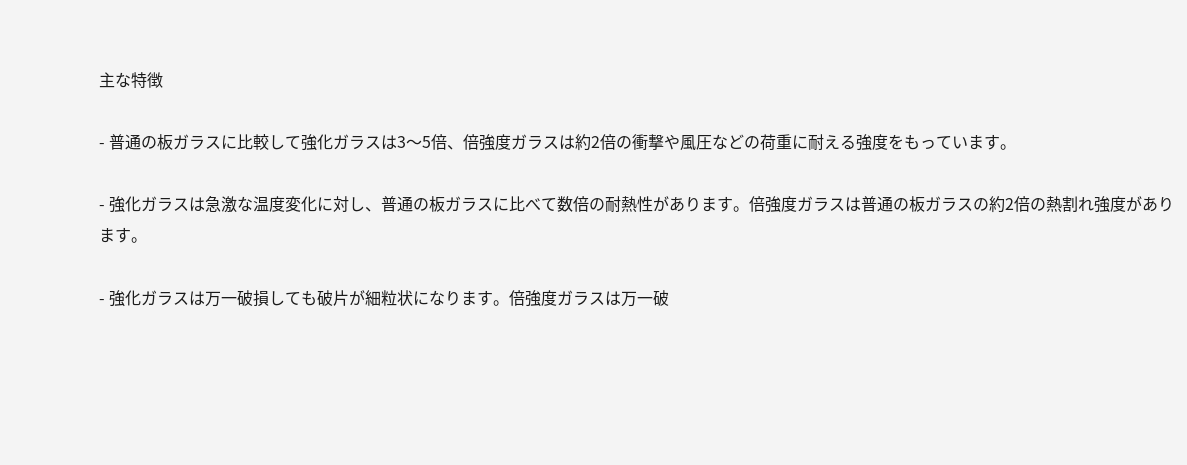主な特徴

- 普通の板ガラスに比較して強化ガラスは3〜5倍、倍強度ガラスは約2倍の衝撃や風圧などの荷重に耐える強度をもっています。

- 強化ガラスは急激な温度変化に対し、普通の板ガラスに比べて数倍の耐熱性があります。倍強度ガラスは普通の板ガラスの約2倍の熱割れ強度があります。

- 強化ガラスは万一破損しても破片が細粒状になります。倍強度ガラスは万一破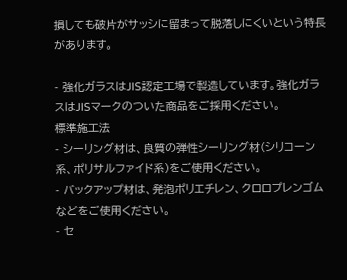損しても破片がサッシに留まって脱落しにくいという特長があります。

- 強化ガラスはJIS認定工場で製造しています。強化ガラスはJISマークのついた商品をご採用ください。
標準施工法
- シーリング材は、良質の弾性シーリング材(シリコーン系、ポリサルファイド系)をご使用ください。
- バックアップ材は、発泡ポリエチレン、クロロプレンゴムなどをご使用ください。
- セ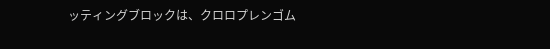ッティングブロックは、クロロプレンゴム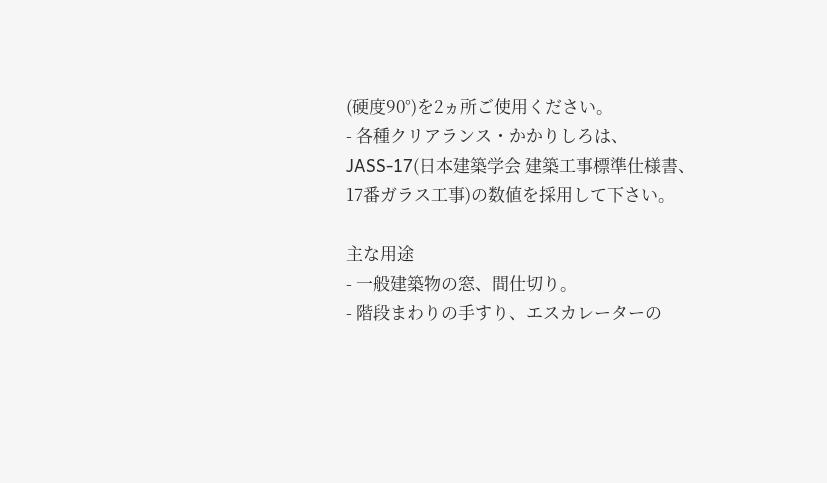(硬度90°)を2ヵ所ご使用ください。
- 各種クリアランス・かかりしろは、JASS-17(日本建築学会 建築工事標準仕様書、17番ガラス工事)の数値を採用して下さい。

主な用途
- 一般建築物の窓、間仕切り。
- 階段まわりの手すり、エスカレーターの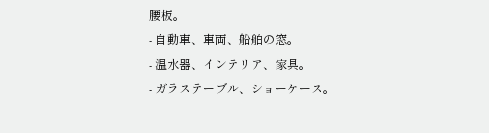腰板。
- 自動車、車両、船舶の窓。
- 温水器、インテリア、家具。
- ガラステーブル、ショーケース。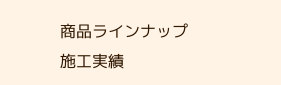商品ラインナップ
施工実績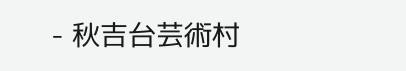- 秋吉台芸術村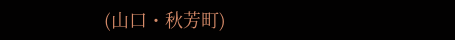(山口・秋芳町)